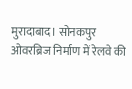मुरादाबाद। सोनकपुर ओवरब्रिज निर्माण में रेलवे की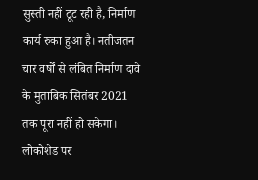सुस्ती नहीं टूट रही है, निर्माण कार्य रुका हुआ है। नतीजतन चार वर्षों से लंबित निर्माण दावे के मुताबिक सितंबर 2021 तक पूरा नहीं हो सकेगा। लोकोशेड पर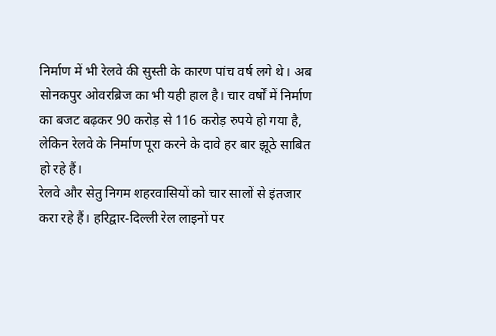निर्माण में भी रेलवे की सुस्ती के कारण पांच वर्ष लगे थे। अब सोनकपुर ओवरब्रिज का भी यही हाल है। चार वर्षों में निर्माण का बजट बढ़कर 90 करोड़ से 116 करोड़ रुपये हो गया है, लेकिन रेलवे के निर्माण पूरा करने के दावे हर बार झूठे साबित हो रहे हैं।
रेलवे और सेतु निगम शहरवासियों को चार सालों से इंतजार करा रहे हैं। हरिद्वार-दिल्ली रेल लाइनों पर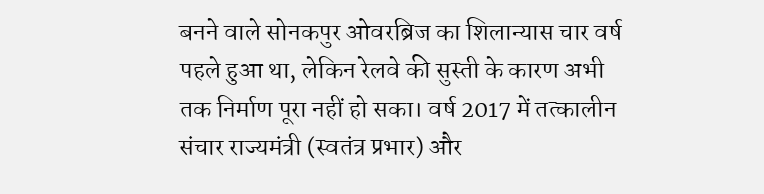बनने वाले सोनकपुर ओवरब्रिज का शिलान्यास चार वर्ष पहले हुआ था, लेकिन रेलवे की सुस्ती के कारण अभी तक निर्माण पूरा नहीं हो सका। वर्ष 2017 में तत्कालीन संचार राज्यमंत्री (स्वतंत्र प्रभार) और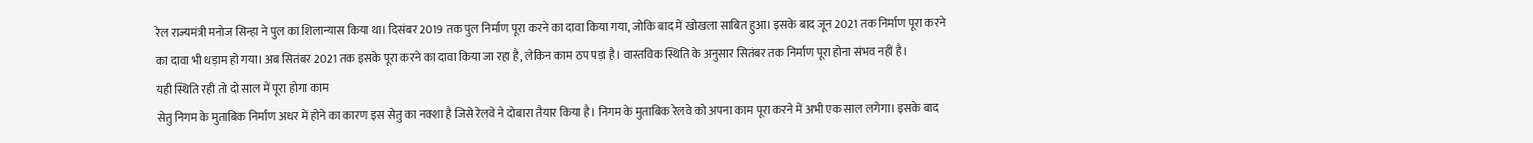रेल राज्यमंत्री मनोज सिन्हा ने पुल का शिलान्यास किया था। दिसंबर 2019 तक पुल निर्माण पूरा करने का दावा किया गया, जोकि बाद में खोखला साबित हुआ। इसके बाद जून 2021 तक निर्माण पूरा करने का दावा भी धड़ाम हो गया। अब सितंबर 2021 तक इसके पूरा करने का दावा किया जा रहा है, लेकिन काम ठप पड़ा है। वास्तविक स्थिति के अनुसार सितंबर तक निर्माण पूरा होना संभव नहीं है।
यही स्थिति रही तो दो साल में पूरा होगा काम
सेतु निगम के मुताबिक निर्माण अधर में होने का कारण इस सेतु का नक्शा है जिसे रेलवे ने दोबारा तैयार किया है। निगम के मुताबिक रेलवे को अपना काम पूरा करने में अभी एक साल लगेगा। इसके बाद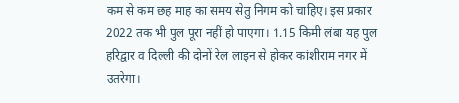कम से कम छह माह का समय सेतु निगम को चाहिए। इस प्रकार 2022 तक भी पुल पूरा नहीं हो पाएगा। 1.15 किमी लंबा यह पुल हरिद्वार व दिल्ली की दोनों रेल लाइन से होकर कांशीराम नगर में उतरेगा।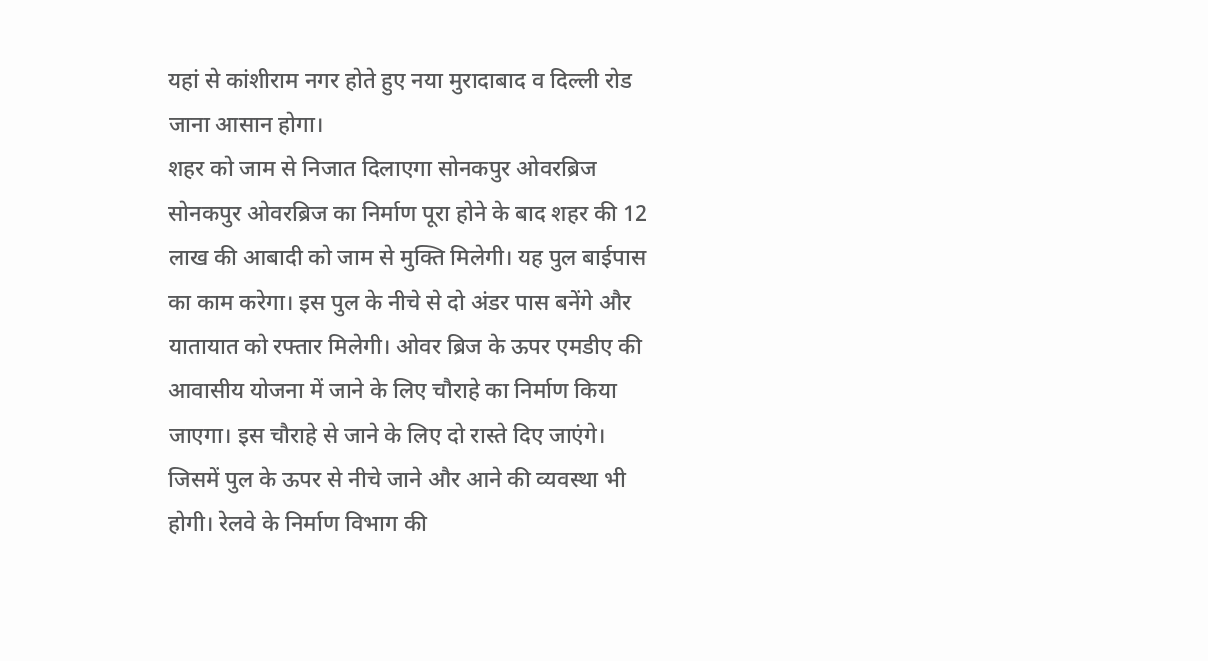यहां से कांशीराम नगर होते हुए नया मुरादाबाद व दिल्ली रोड जाना आसान होगा।
शहर को जाम से निजात दिलाएगा सोनकपुर ओवरब्रिज
सोनकपुर ओवरब्रिज का निर्माण पूरा होने के बाद शहर की 12 लाख की आबादी को जाम से मुक्ति मिलेगी। यह पुल बाईपास का काम करेगा। इस पुल के नीचे से दो अंडर पास बनेंगे और यातायात को रफ्तार मिलेगी। ओवर ब्रिज के ऊपर एमडीए की आवासीय योजना में जाने के लिए चौराहे का निर्माण किया जाएगा। इस चौराहे से जाने के लिए दो रास्ते दिए जाएंगे। जिसमें पुल के ऊपर से नीचे जाने और आने की व्यवस्था भी होगी। रेलवे के निर्माण विभाग की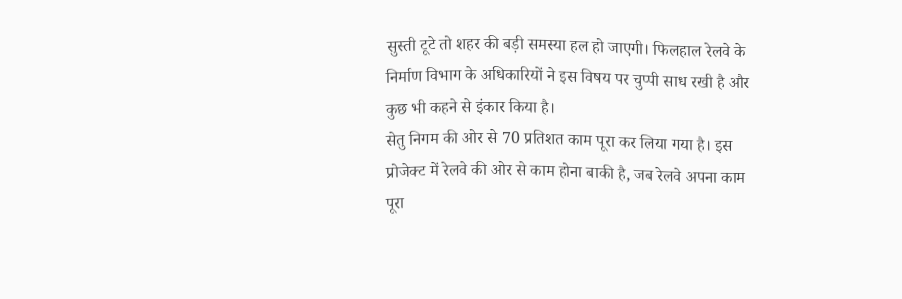सुस्ती टूटे तो शहर की बड़ी समस्या हल हो जाएगी। फिलहाल रेलवे के निर्माण विभाग के अधिकारियों ने इस विषय पर चुप्पी साध रखी है और कुछ भी कहने से इंकार किया है।
सेतु निगम की ओर से 70 प्रतिशत काम पूरा कर लिया गया है। इस प्रोजेक्ट में रेलवे की ओर से काम होना बाकी है, जब रेलवे अपना काम पूरा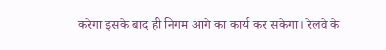करेगा इसके बाद ही निगम आगे का कार्य कर सकेगा। रेलवे के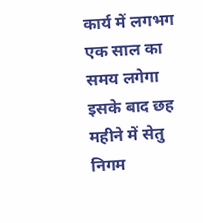कार्य में लगभग एक साल का समय लगेगा इसके बाद छह महीने में सेतु निगम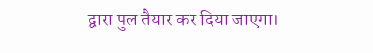द्वारा पुल तैयार कर दिया जाएगा।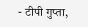- टीपी गुप्ता,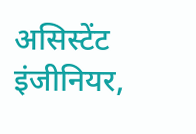असिस्टेंट इंजीनियर,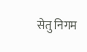सेतु निगम